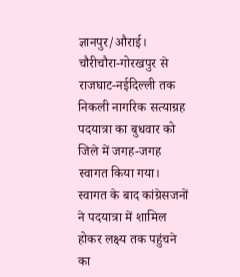ज्ञानपुर/औराई। चौरीचौरा-गोरखपुर से राजघाट-नईदिल्ली तक निकली नागरिक सत्याग्रह पदयात्रा का बुधवार को जिले में जगह-जगह स्वागत किया गया। स्वागत के बाद कांग्रेसजनों ने पदयात्रा में शामिल होकर लक्ष्य तक पहुंचने का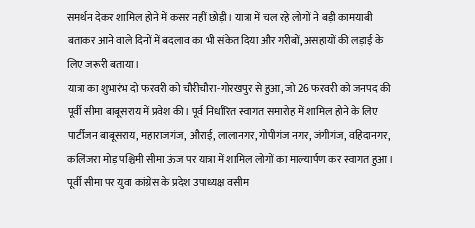समर्थन देकर शामिल होने में कसर नहीं छोड़ी। यात्रा में चल रहे लोगों ने बड़ी कामयाबी बताकर आने वाले दिनों में बदलाव का भी संकेत दिया और गरीबों, असहायों की लड़ाई के लिए जरूरी बताया।
यात्रा का शुभारंभ दो फरवरी को चौरीचौरा-गोरखपुर से हुआ, जो 26 फरवरी को जनपद की पूर्वी सीमा बाबूसराय में प्रवेश की। पूर्व निर्धारित स्वागत समारोह में शामिल होने के लिए पार्टीजन बाबूसराय, महाराजगंज, औराई, लालानगर, गोपीगंज नगर, जंगीगंज, वहिदानगर, कलिंजरा मोड़ पश्चिमी सीमा ऊंज पर यात्रा में शामिल लोगों का माल्यार्पण कर स्वागत हुआ। पूर्वी सीमा पर युवा कांग्रेस के प्रदेश उपाध्यक्ष वसीम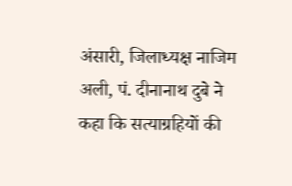अंसारी, जिलाध्यक्ष नाजिम अली, पं. दीनानाथ दुबे ने कहा कि सत्याग्रहियों की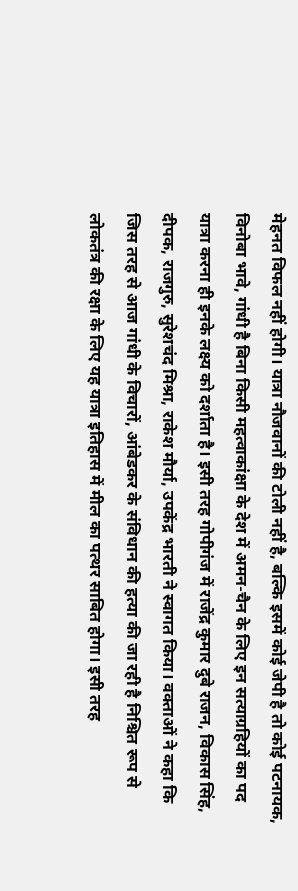मेहनत विफल नहीं होगी। यात्रा नौजवानों की टोली नहीं है, बल्कि इसमें कोई जेपी है तो कोई पटनायक, विनोबा भावे, गांधी है बिना किसी महत्वाकांक्षा के देश में अमन-चैन के लिए इन सत्याग्रहियों का पद यात्रा करना ही इनके लक्ष्य को दर्शाता है। इसी तरह गोपीगंज में राजेंद्र कुमार दुबे राजन, विकास सिंह, दीपक, राजगुरु, सुरेशचंद मिश्रा, राकेश मौर्या, उपकेंद्र भारती ने स्वागत किया। वक्ताओं ने कहा कि जिस तरह से आज गांधी के विचारों, आंबेडकर के संविधान की हत्या की जा रही है निश्चित रूप से लोकतंत्र की रक्षा के लिए यह यात्रा इतिहास में मील का पत्थर साबित होगा। इसी तरह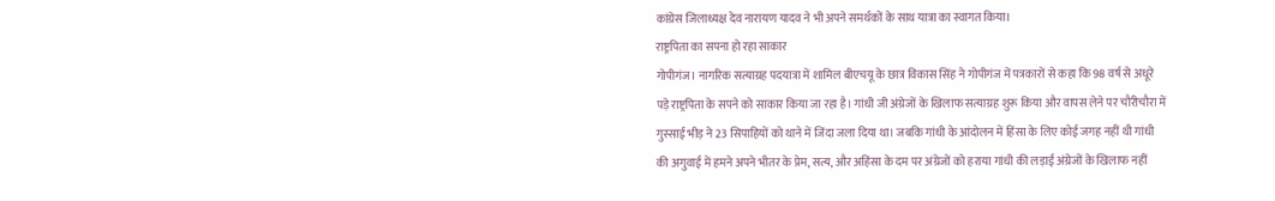कांग्रेस जिलाध्यक्ष देव नारायण यादव ने भी अपने समर्थकों के साथ यात्रा का स्वागत किया।
राष्ट्रपिता का सपना हो रहा साकार
गोपीगंज। नागरिक सत्याग्रह पदयात्रा में शामिल बीएचयू के छात्र विकास सिंह ने गोपीगंज में पत्रकारों से कहा कि 98 वर्ष से अधूरे पड़े राष्ट्रपिता के सपने को साकार किया जा रहा है। गांधी जी अंग्रेजों के खिलाफ सत्याग्रह शुरू किया और वापस लेने पर चौरीचौरा में गुस्साई भीड़ ने 23 सिपाहियों को थाने में जिंदा जला दिया था। जबकि गांधी के आंदोलन में हिंसा के लिए कोई जगह नहीं थी गांधी की अगुवाई में हमने अपने भीतर के प्रेम, सत्य, और अहिंसा के दम पर अंग्रेजों को हराया गांधी की लड़ाई अंग्रेजों के खिलाफ नहीं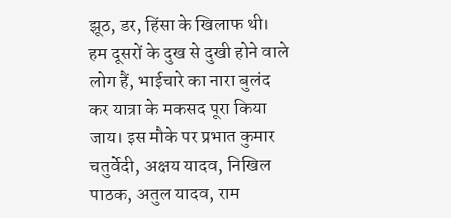झूठ, डर, हिंसा के खिलाफ थी। हम दूसरों के दुख से दुखी होने वाले लोग हैं, भाईचारे का नारा बुलंद कर यात्रा के मकसद पूरा किया जाय। इस मौके पर प्रभात कुमार चतुर्वेदी, अक्षय यादव, निखिल पाठक, अतुल यादव, राम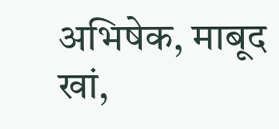अभिषेक, माबूद खां,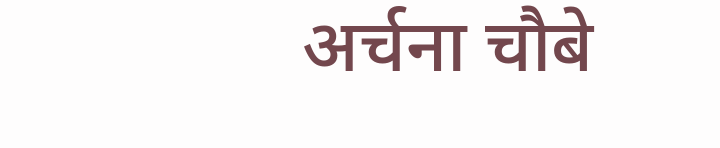अर्चना चौबे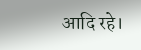आदि रहे।